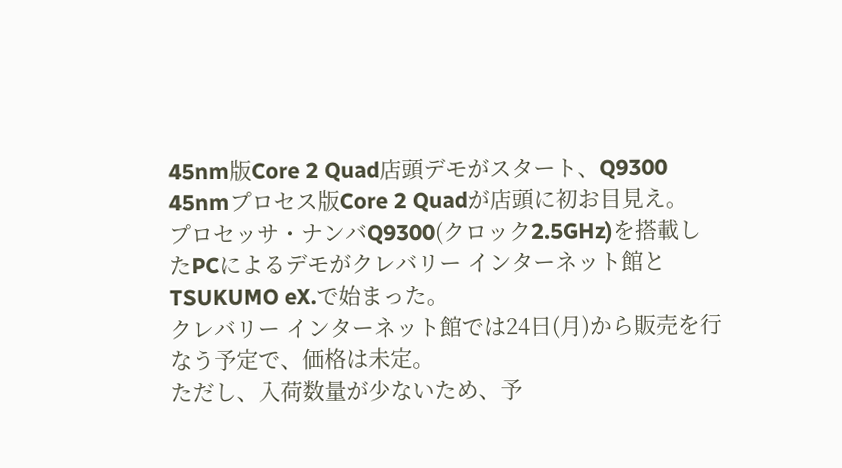45nm版Core 2 Quad店頭デモがスタート、Q9300
45nmプロセス版Core 2 Quadが店頭に初お目見え。
プロセッサ・ナンバQ9300(クロック2.5GHz)を搭載したPCによるデモがクレバリー インターネット館とTSUKUMO eX.で始まった。
クレバリー インターネット館では24日(月)から販売を行なう予定で、価格は未定。
ただし、入荷数量が少ないため、予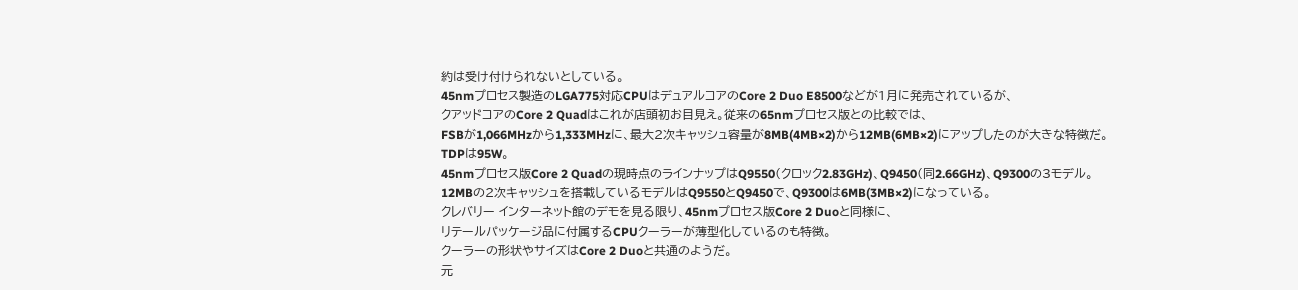約は受け付けられないとしている。
45nmプロセス製造のLGA775対応CPUはデュアルコアのCore 2 Duo E8500などが1月に発売されているが、
クアッドコアのCore 2 Quadはこれが店頭初お目見え。従来の65nmプロセス版との比較では、
FSBが1,066MHzから1,333MHzに、最大2次キャッシュ容量が8MB(4MB×2)から12MB(6MB×2)にアップしたのが大きな特徴だ。
TDPは95W。
45nmプロセス版Core 2 Quadの現時点のラインナップはQ9550(クロック2.83GHz)、Q9450(同2.66GHz)、Q9300の3モデル。
12MBの2次キャッシュを搭載しているモデルはQ9550とQ9450で、Q9300は6MB(3MB×2)になっている。
クレバリー インターネット館のデモを見る限り、45nmプロセス版Core 2 Duoと同様に、
リテールパッケージ品に付属するCPUクーラーが薄型化しているのも特徴。
クーラーの形状やサイズはCore 2 Duoと共通のようだ。
元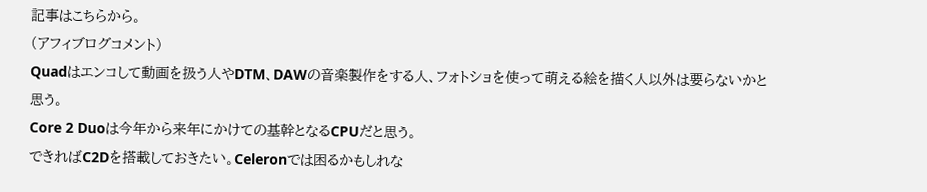記事はこちらから。
(アフィブログコメント)
Quadはエンコして動画を扱う人やDTM、DAWの音楽製作をする人、フォトショを使って萌える絵を描く人以外は要らないかと思う。
Core 2 Duoは今年から来年にかけての基幹となるCPUだと思う。
できればC2Dを搭載しておきたい。Celeronでは困るかもしれな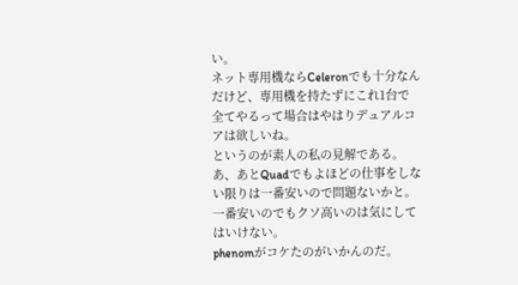い。
ネット専用機ならCeleronでも十分なんだけど、専用機を持たずにこれ1台で全てやるって場合はやはりデュアルコアは欲しいね。
というのが素人の私の見解である。
あ、あとQuadでもよほどの仕事をしない限りは一番安いので問題ないかと。一番安いのでもクソ高いのは気にしてはいけない。
phenomがコケたのがいかんのだ。